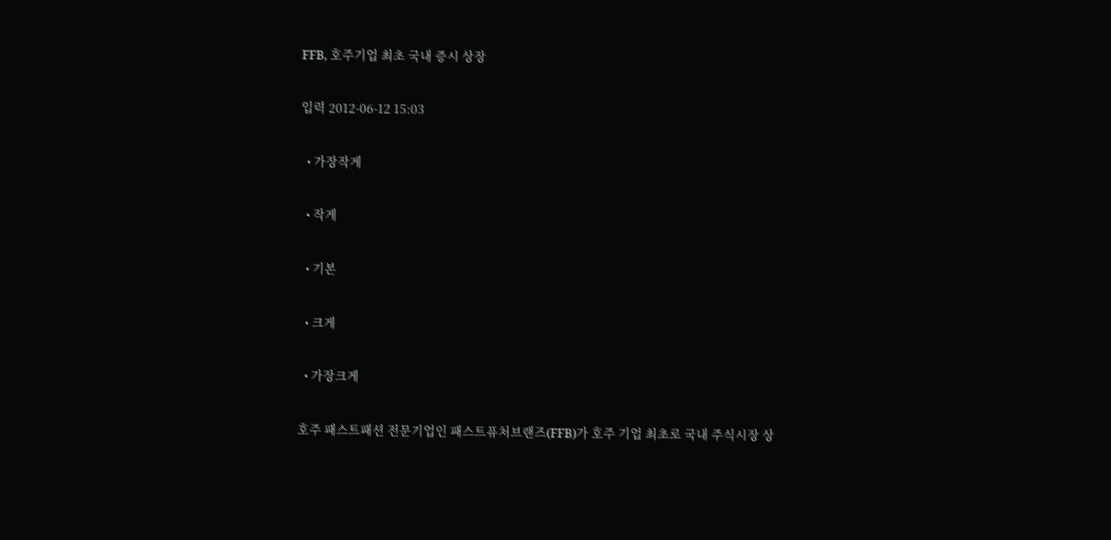FFB, 호주기업 최초 국내 증시 상장

입력 2012-06-12 15:03

  • 가장작게

  • 작게

  • 기본

  • 크게

  • 가장크게

호주 패스트패션 전문기업인 패스트퓨처브랜즈(FFB)가 호주 기업 최초로 국내 주식시장 상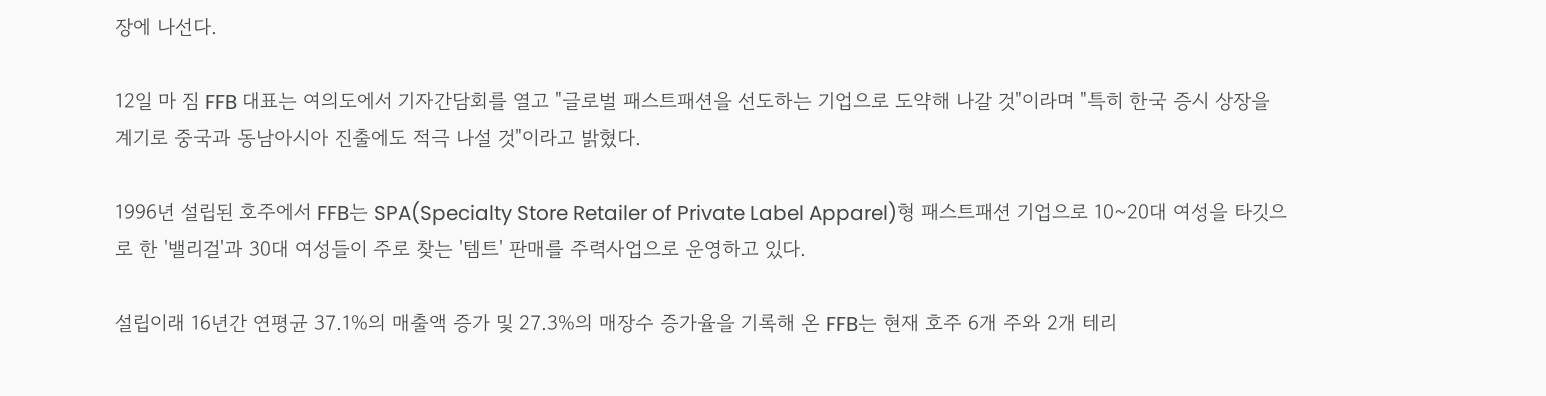장에 나선다.

12일 마 짐 FFB 대표는 여의도에서 기자간담회를 열고 "글로벌 패스트패션을 선도하는 기업으로 도약해 나갈 것"이라며 "특히 한국 증시 상장을 계기로 중국과 동남아시아 진출에도 적극 나설 것"이라고 밝혔다.

1996년 설립된 호주에서 FFB는 SPA(Specialty Store Retailer of Private Label Apparel)형 패스트패션 기업으로 10~20대 여성을 타깃으로 한 '밸리걸'과 30대 여성들이 주로 찾는 '템트' 판매를 주력사업으로 운영하고 있다.

설립이래 16년간 연평균 37.1%의 매출액 증가 및 27.3%의 매장수 증가율을 기록해 온 FFB는 현재 호주 6개 주와 2개 테리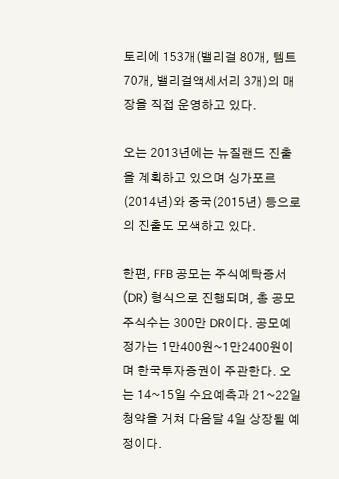토리에 153개(밸리걸 80개, 템트 70개, 밸리걸액세서리 3개)의 매장을 직접 운영하고 있다.

오는 2013년에는 뉴질랜드 진출을 계획하고 있으며 싱가포르(2014년)와 중국(2015년) 등으로의 진출도 모색하고 있다.

한편, FFB 공모는 주식예탁증서(DR) 형식으로 진행되며, 총 공모주식수는 300만 DR이다. 공모예정가는 1만400원~1만2400원이며 한국투자증권이 주관한다. 오는 14~15일 수요예측과 21~22일 청약을 거쳐 다음달 4일 상장될 예정이다.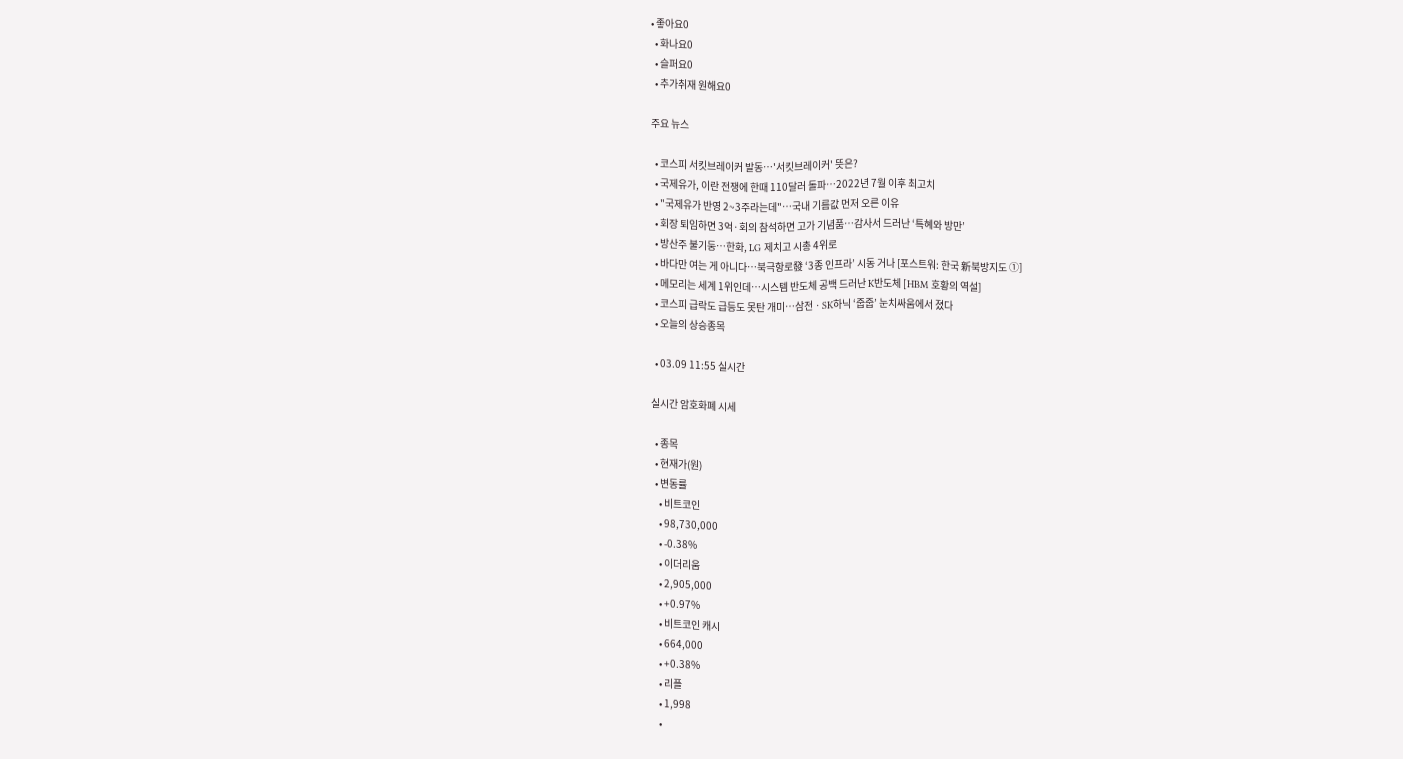• 좋아요0
  • 화나요0
  • 슬퍼요0
  • 추가취재 원해요0

주요 뉴스

  • 코스피 서킷브레이커 발동…'서킷브레이커' 뜻은?
  • 국제유가, 이란 전쟁에 한때 110달러 돌파…2022년 7월 이후 최고치
  • "국제유가 반영 2~3주라는데"…국내 기름값 먼저 오른 이유
  • 회장 퇴임하면 3억·회의 참석하면 고가 기념품…감사서 드러난 ‘특혜와 방만’
  • 방산주 불기둥…한화, LG 제치고 시총 4위로
  • 바다만 여는 게 아니다…북극항로發 ‘3종 인프라’ 시동 거나 [포스트워: 한국 新북방지도 ①]
  • 메모리는 세계 1위인데…시스템 반도체 공백 드러난 K반도체 [HBM 호황의 역설]
  • 코스피 급락도 급등도 못탄 개미⋯삼전ㆍSK하닉 ‘줍줍’ 눈치싸움에서 졌다
  • 오늘의 상승종목

  • 03.09 11:55 실시간

실시간 암호화폐 시세

  • 종목
  • 현재가(원)
  • 변동률
    • 비트코인
    • 98,730,000
    • -0.38%
    • 이더리움
    • 2,905,000
    • +0.97%
    • 비트코인 캐시
    • 664,000
    • +0.38%
    • 리플
    • 1,998
    •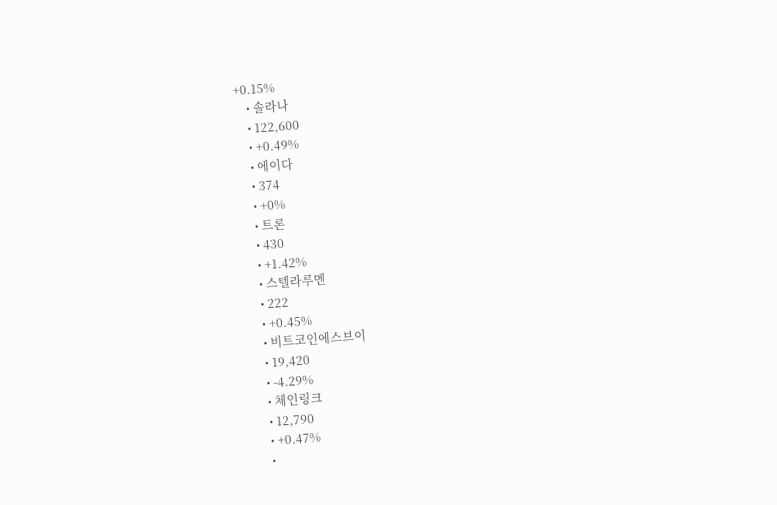+0.15%
    • 솔라나
    • 122,600
    • +0.49%
    • 에이다
    • 374
    • +0%
    • 트론
    • 430
    • +1.42%
    • 스텔라루멘
    • 222
    • +0.45%
    • 비트코인에스브이
    • 19,420
    • -4.29%
    • 체인링크
    • 12,790
    • +0.47%
    •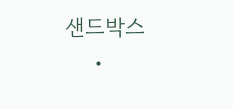샌드박스
    •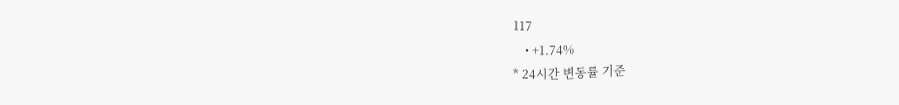117
    • +1.74%
* 24시간 변동률 기준